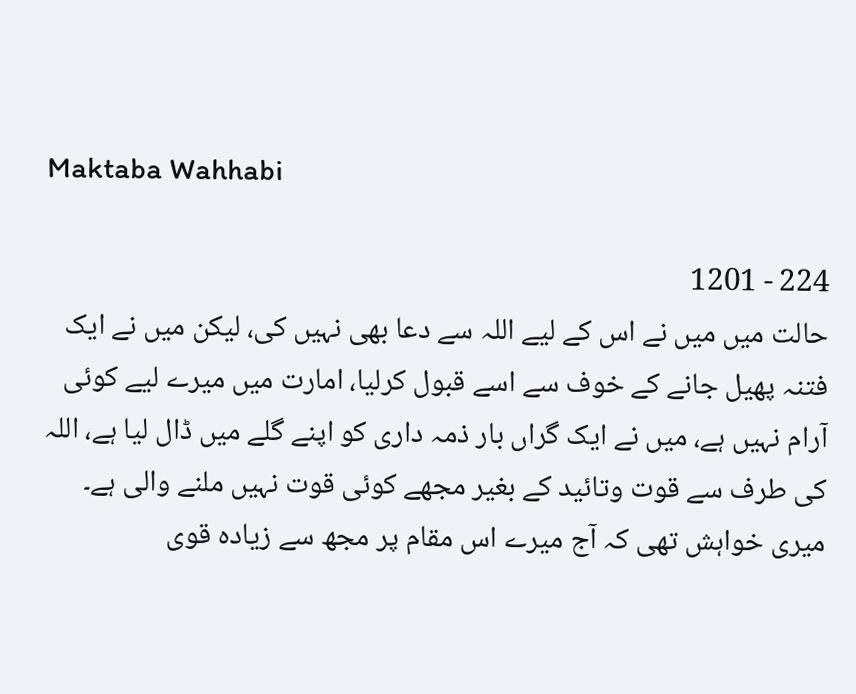Maktaba Wahhabi

224 - 1201
حالت میں میں نے اس کے لیے اللہ سے دعا بھی نہیں کی، لیکن میں نے ایک فتنہ پھیل جانے کے خوف سے اسے قبول کرلیا، امارت میں میرے لیے کوئی آرام نہیں ہے، میں نے ایک گراں بار ذمہ داری کو اپنے گلے میں ڈال لیا ہے، اللہ کی طرف سے قوت وتائید کے بغیر مجھے کوئی قوت نہیں ملنے والی ہے۔ میری خواہش تھی کہ آج میرے اس مقام پر مجھ سے زیادہ قوی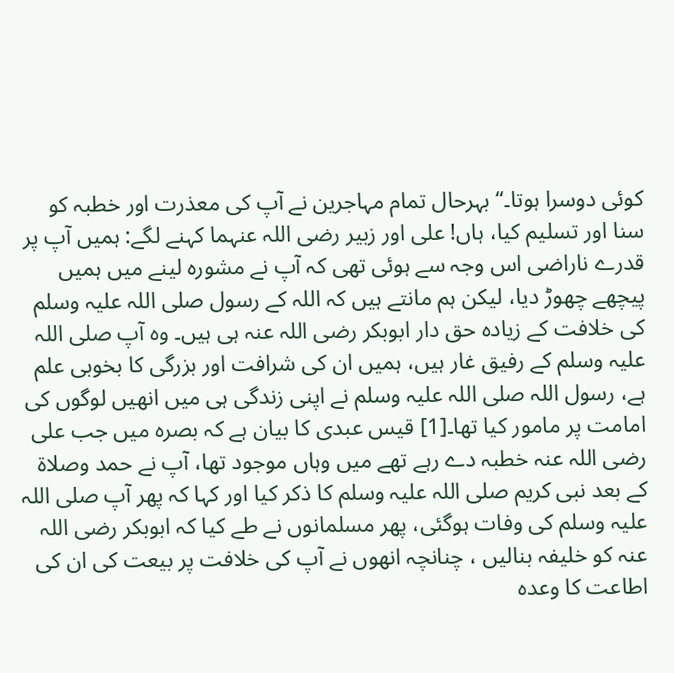کوئی دوسرا ہوتا۔‘‘ بہرحال تمام مہاجرین نے آپ کی معذرت اور خطبہ کو سنا اور تسلیم کیا، ہاں! علی اور زبیر رضی اللہ عنہما کہنے لگے: ہمیں آپ پر قدرے ناراضی اس وجہ سے ہوئی تھی کہ آپ نے مشورہ لینے میں ہمیں پیچھے چھوڑ دیا، لیکن ہم مانتے ہیں کہ اللہ کے رسول صلی اللہ علیہ وسلم کی خلافت کے زیادہ حق دار ابوبکر رضی اللہ عنہ ہی ہیں۔ وہ آپ صلی اللہ علیہ وسلم کے رفیق غار ہیں، ہمیں ان کی شرافت اور بزرگی کا بخوبی علم ہے، رسول اللہ صلی اللہ علیہ وسلم نے اپنی زندگی ہی میں انھیں لوگوں کی امامت پر مامور کیا تھا۔[1] قیس عبدی کا بیان ہے کہ بصرہ میں جب علی رضی اللہ عنہ خطبہ دے رہے تھے میں وہاں موجود تھا، آپ نے حمد وصلاۃ کے بعد نبی کریم صلی اللہ علیہ وسلم کا ذکر کیا اور کہا کہ پھر آپ صلی اللہ علیہ وسلم کی وفات ہوگئی، پھر مسلمانوں نے طے کیا کہ ابوبکر رضی اللہ عنہ کو خلیفہ بنالیں ، چنانچہ انھوں نے آپ کی خلافت پر بیعت کی ان کی اطاعت کا وعدہ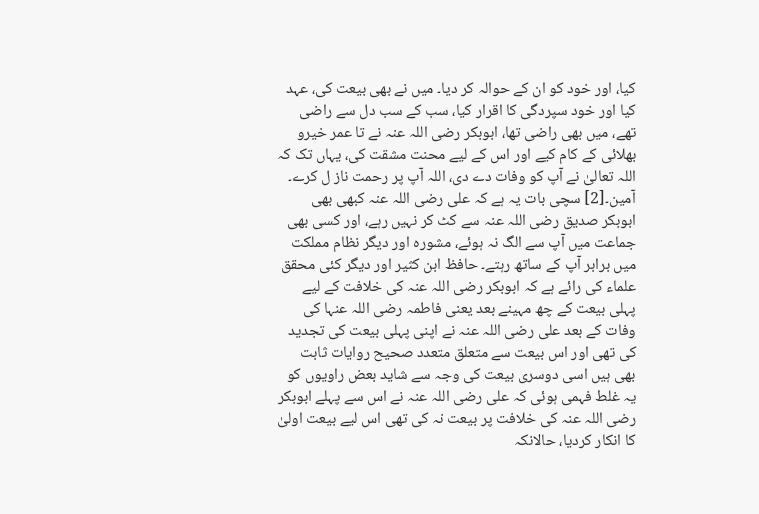کیا، اور خود کو ان کے حوالہ کر دیا۔ میں نے بھی بیعت کی، عہد کیا اور خود سپردگی کا اقرار کیا، سب کے سب دل سے راضی تھے، میں بھی راضی تھا، ابوبکر رضی اللہ عنہ نے تا عمر خیرو بھلائی کے کام کیے اور اس کے لیے محنت مشقت کی، یہاں تک کہ اللہ تعالیٰ نے آپ کو وفات دے دی، اللہ آپ پر رحمت ناز ل کرے۔ آمین۔[2] سچی بات یہ ہے کہ علی رضی اللہ عنہ کبھی بھی ابوبکر صدیق رضی اللہ عنہ سے کٹ کر نہیں رہے، اور کسی بھی جماعت میں آپ سے الگ نہ ہوئے، مشورہ اور دیگر نظام مملکت میں برابر آپ کے ساتھ رہتے۔ حافظ ابن کثیر اور دیگر کئی محقق علماء کی رائے ہے کہ ابوبکر رضی اللہ عنہ کی خلافت کے لیے پہلی بیعت کے چھ مہینے بعد یعنی فاطمہ رضی اللہ عنہا کی وفات کے بعد علی رضی اللہ عنہ نے اپنی پہلی بیعت کی تجدید کی تھی اور اس بیعت سے متعلق متعدد صحیح روایات ثابت بھی ہیں اسی دوسری بیعت کی وجہ سے شاید بعض راویوں کو یہ غلط فہمی ہوئی کہ علی رضی اللہ عنہ نے اس سے پہلے ابوبکر رضی اللہ عنہ کی خلافت پر بیعت نہ کی تھی اس لیے بیعت اولیٰ کا انکار کردیا، حالانکہ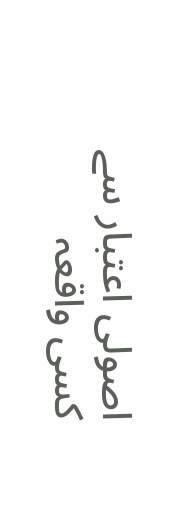اصولی اعتبار سے کسی واقعہ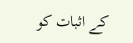کے اثبات کو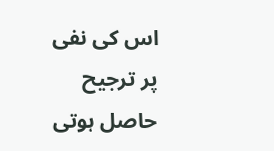اس کی نفی پر ترجیح حاصل ہوتی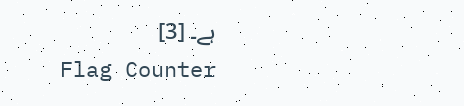ہے۔ [3]
Flag Counter